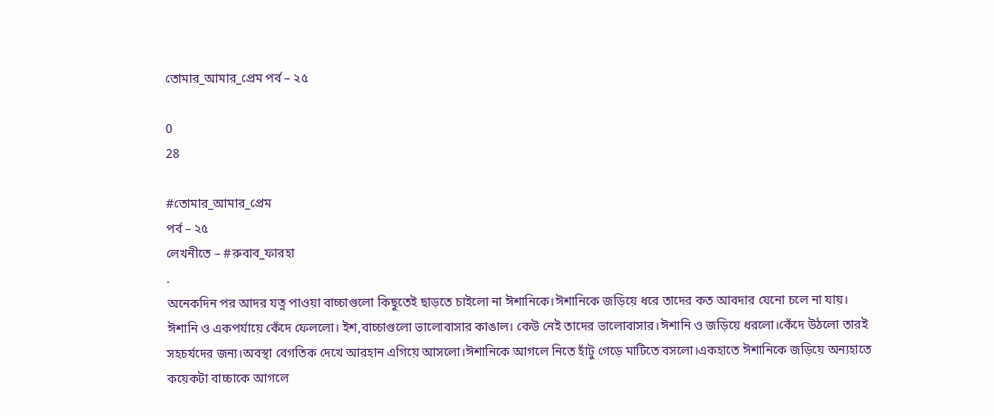তোমার_আমার_প্রেম পর্ব – ২৫

0
28

#তোমার_আমার_প্রেম
পর্ব – ২৫
লেখনীতে – #রুবাব_ফারহা
.
অনেকদিন পর আদর যত্ন পাওয়া বাচ্চাগুলো কিছুতেই ছাড়তে চাইলো না ঈশানিকে।ঈশানিকে জড়িয়ে ধরে তাদের কত আবদার যেনো চলে না যায়। ঈশানি ও একপর্যায়ে কেঁদে ফেললো। ইশ,বাচ্চাগুলো ভালোবাসার কাঙাল। কেউ নেই তাদের ভালোবাসার।ঈশানি ও জড়িয়ে ধরলো।কেঁদে উঠলো তারই সহচর্যদের জন্য।অবস্থা বেগতিক দেখে আরহান এগিয়ে আসলো।ঈশানিকে আগলে নিতে হাঁটু গেড়ে মাটিতে বসলো।একহাতে ঈশানিকে জড়িয়ে অন্যহাতে কয়েকটা বাচ্চাকে আগলে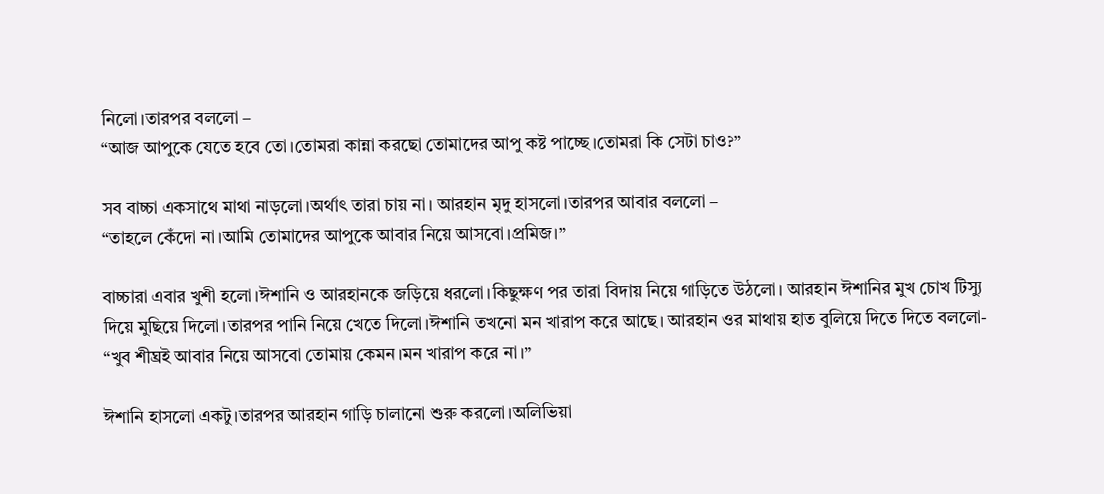নিলো।তারপর বললো –
“আজ আপুকে যেতে হবে তো।তোমরা কান্না করছো তোমাদের আপু কষ্ট পাচ্ছে।তোমরা কি সেটা চাও?”

সব বাচ্চা একসাথে মাথা নাড়লো।অর্থাৎ তারা চায় না। আরহান মৃদু হাসলো।তারপর আবার বললো –
“তাহলে কেঁদো না।আমি তোমাদের আপুকে আবার নিয়ে আসবো।প্রমিজ।”

বাচ্চারা এবার খুশী হলো।ঈশানি ও আরহানকে জড়িয়ে ধরলো।কিছুক্ষণ পর তারা বিদায় নিয়ে গাড়িতে উঠলো। আরহান ঈশানির মুখ চোখ টিস্যু দিয়ে মুছিয়ে দিলো।তারপর পানি নিয়ে খেতে দিলো।ঈশানি তখনো মন খারাপ করে আছে। আরহান ওর মাথায় হাত বুলিয়ে দিতে দিতে বললো-
“খুব শীঘ্রই আবার নিয়ে আসবো তোমায় কেমন।মন খারাপ করে না।”

ঈশানি হাসলো একটু।তারপর আরহান গাড়ি চালানো শুরু করলো।অলিভিয়া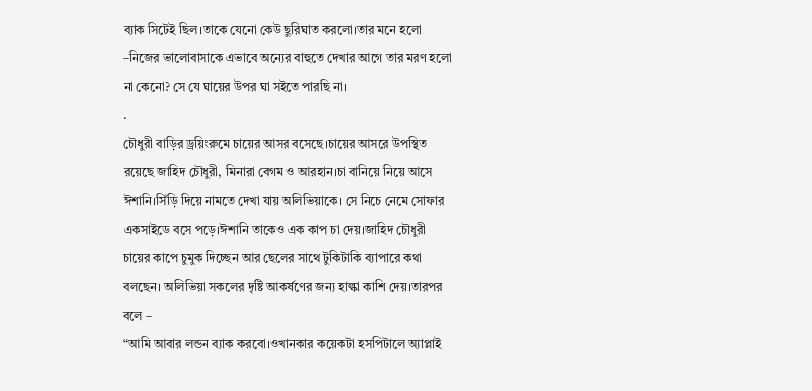ব্যাক সিটেই ছিল।তাকে যেনো কেউ ছুরিঘাত করলো।তার মনে হলো –নিজের ভালোবাসাকে এভাবে অন্যের বাহুতে দেখার আগে তার মরণ হলো না কেনো? সে যে ঘায়ের উপর ঘা সইতে পারছি না।
.
চৌধুরী বাড়ির ড্রয়িংরুমে চায়ের আসর বসেছে।চায়ের আসরে উপস্থিত রয়েছে জাহিদ চৌধুরী, মিনারা বেগম ও আরহান।চা বানিয়ে নিয়ে আসে ঈশানি।সিঁড়ি দিয়ে নামতে দেখা যায় অলিভিয়াকে। সে নিচে নেমে সোফার একসাইডে বসে পড়ে।ঈশানি তাকেও এক কাপ চা দেয়।জাহিদ চৌধুরী চায়ের কাপে চুমুক দিচ্ছেন আর ছেলের সাথে টুকিটাকি ব্যাপারে কথা বলছেন। অলিভিয়া সকলের দৃষ্টি আকর্ষণের জন্য হাল্কা কাশি দেয়।তারপর বলে –
“আমি আবার লন্ডন ব্যাক করবো।ওখানকার কয়েকটা হসপিটালে অ্যাপ্লাই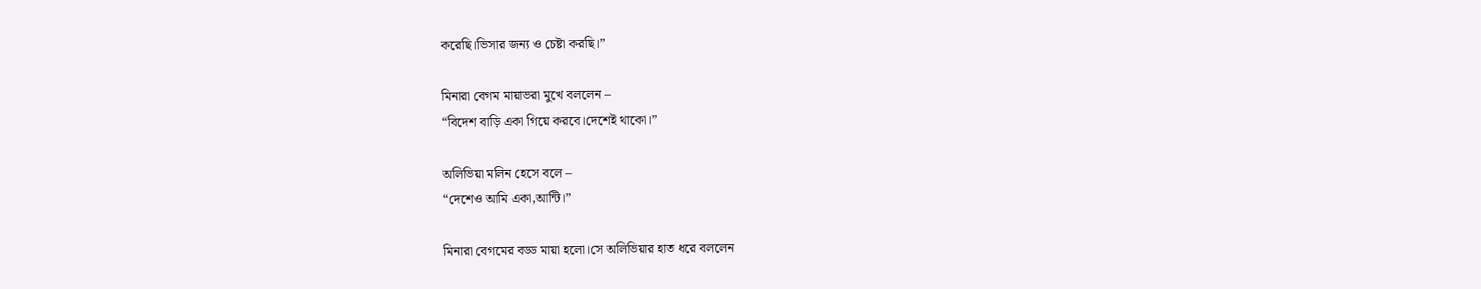করেছি।ভিসার জন্য ও চেষ্টা করছি।”

মিনারা বেগম মায়াভরা মুখে বললেন –
“বিদেশ বাড়ি একা গিয়ে করবে।দেশেই থাকো।”

অলিভিয়া মলিন হেসে বলে –
“দেশেও আমি একা,আন্টি।”

মিনারা বেগমের বড্ড মায়া হলো।সে অলিভিয়ার হাত ধরে বললেন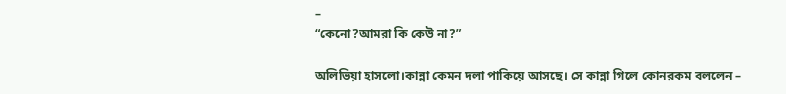–
“কেনো?আমরা কি কেউ না?”

অলিভিয়া হাসলো।কান্না কেমন দলা পাকিয়ে আসছে। সে কান্না গিলে কোনরকম বললেন –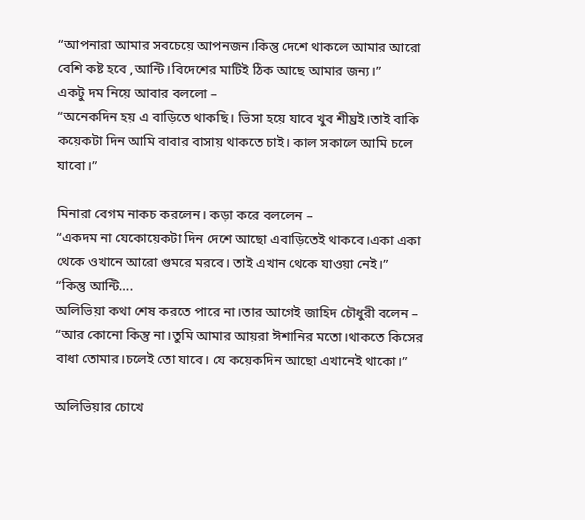“আপনারা আমার সবচেয়ে আপনজন।কিন্তু দেশে থাকলে আমার আরো বেশি কষ্ট হবে ,আন্টি।বিদেশের মাটিই ঠিক আছে আমার জন্য।”
একটু দম নিয়ে আবার বললো –
“অনেকদিন হয় এ বাড়িতে থাকছি। ভিসা হয়ে যাবে খুব শীঘ্রই।তাই বাকি কয়েকটা দিন আমি বাবার বাসায় থাকতে চাই। কাল সকালে আমি চলে যাবো।”

মিনারা বেগম নাকচ করলেন। কড়া করে বললেন –
“একদম না যেকোয়েকটা দিন দেশে আছো এবাড়িতেই থাকবে।একা একা থেকে ওখানে আরো গুমরে মরবে। তাই এখান থেকে যাওয়া নেই।”
“কিন্তু আন্টি….
অলিভিয়া কথা শেষ করতে পারে না।তার আগেই জাহিদ চৌধুরী বলেন –
“আর কোনো কিন্তু না।তুমি আমার আয়রা ঈশানির মতো।থাকতে কিসের বাধা তোমার।চলেই তো যাবে। যে কয়েকদিন আছো এখানেই থাকো।”

অলিভিয়ার চোখে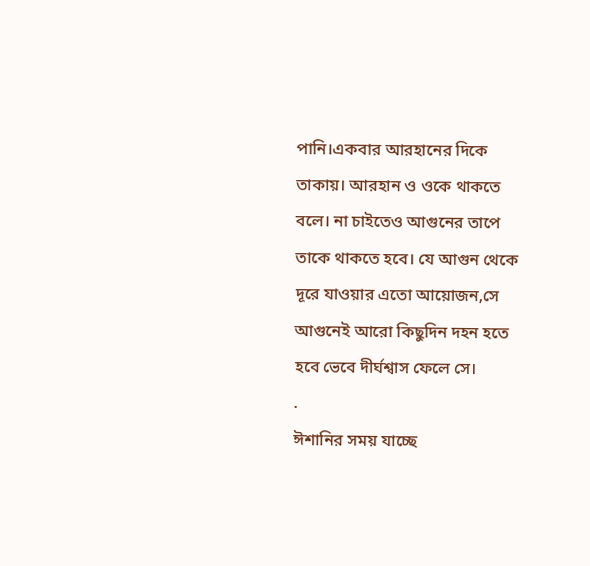পানি।একবার আরহানের দিকে তাকায়। আরহান ও ওকে থাকতে বলে। না চাইতেও আগুনের তাপে তাকে থাকতে হবে। যে আগুন থেকে দূরে যাওয়ার এতো আয়োজন,সে আগুনেই আরো কিছুদিন দহন হতে হবে ভেবে দীর্ঘশ্বাস ফেলে সে।
.
ঈশানির সময় যাচ্ছে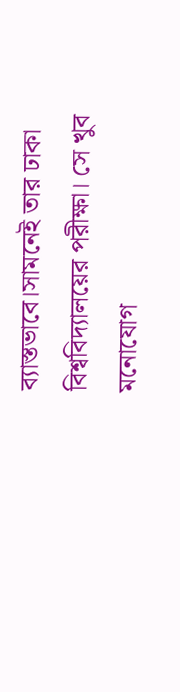ব্যাস্তভাবে।সামনেই তার ঢাকা বিশ্ববিদ্যালয়ের পরীক্ষা। সে খুব মনোযোগ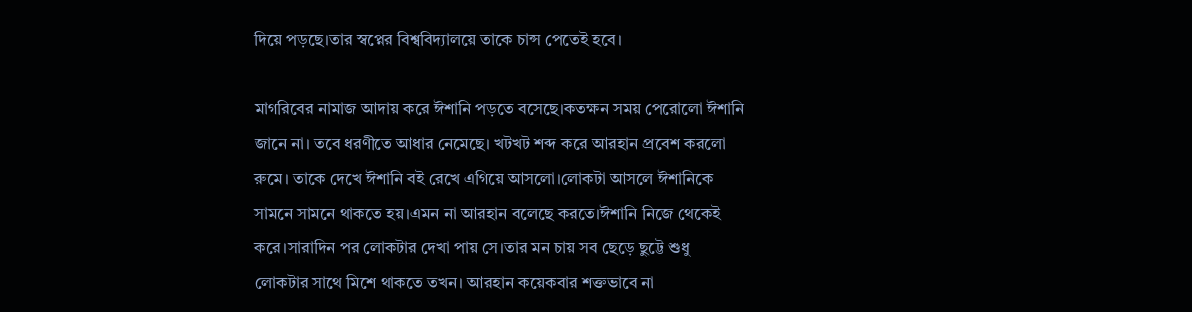দিয়ে পড়ছে।তার স্বপ্নের বিশ্ববিদ্যালয়ে তাকে চান্স পেতেই হবে।

মাগরিবের নামাজ আদায় করে ঈশানি পড়তে বসেছে।কতক্ষন সময় পেরোলো ঈশানি জানে না। তবে ধরণীতে আধার নেমেছে। খটখট শব্দ করে আরহান প্রবেশ করলো রুমে। তাকে দেখে ঈশানি বই রেখে এগিয়ে আসলো।লোকটা আসলে ঈশানিকে সামনে সামনে থাকতে হয়।এমন না আরহান বলেছে করতে।ঈশানি নিজে থেকেই করে।সারাদিন পর লোকটার দেখা পায় সে।তার মন চায় সব ছেড়ে ছুট্টে শুধু লোকটার সাথে মিশে থাকতে তখন। আরহান কয়েকবার শক্তভাবে না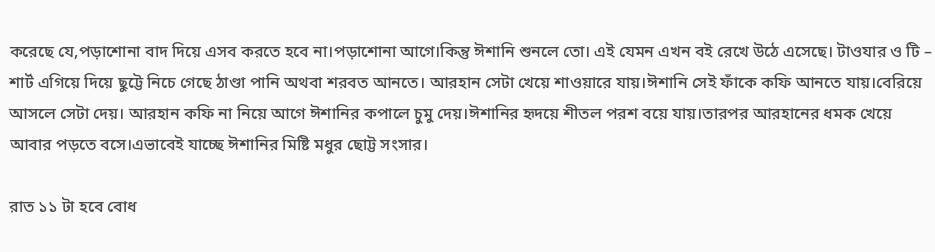করেছে যে,পড়াশোনা বাদ দিয়ে এসব করতে হবে না।পড়াশোনা আগে।কিন্তু ঈশানি শুনলে তো। এই যেমন এখন বই রেখে উঠে এসেছে। টাওযার ও টি – শার্ট এগিয়ে দিয়ে ছুট্টে নিচে গেছে ঠাণ্ডা পানি অথবা শরবত আনতে। আরহান সেটা খেয়ে শাওয়ারে যায়।ঈশানি সেই ফাঁকে কফি আনতে যায়।বেরিয়ে আসলে সেটা দেয়। আরহান কফি না নিয়ে আগে ঈশানির কপালে চুমু দেয়।ঈশানির হৃদয়ে শীতল পরশ বয়ে যায়।তারপর আরহানের ধমক খেয়ে আবার পড়তে বসে।এভাবেই যাচ্ছে ঈশানির মিষ্টি মধুর ছোট্ট সংসার।

রাত ১১ টা হবে বোধ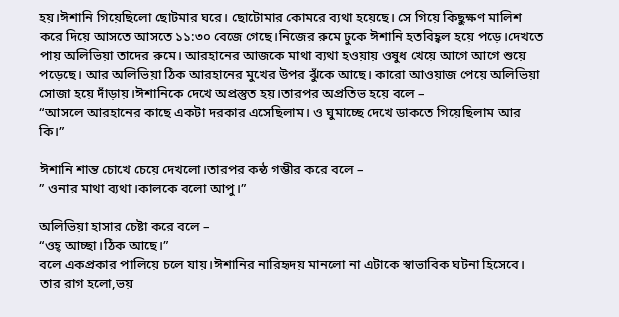হয়।ঈশানি গিয়েছিলো ছোটমার ঘরে। ছোটোমার কোমরে ব্যথা হয়েছে। সে গিয়ে কিছুক্ষণ মালিশ করে দিয়ে আসতে আসতে ১১:৩০ বেজে গেছে।নিজের রুমে ঢুকে ঈশানি হতবিহ্বল হয়ে পড়ে।দেখতে পায় অলিভিয়া তাদের রুমে। আরহানের আজকে মাথা ব্যথা হওয়ায় ওষুধ খেয়ে আগে আগে শুয়ে পড়েছে। আর অলিভিয়া ঠিক আরহানের মুখের উপর ঝুঁকে আছে। কারো আওয়াজ পেয়ে অলিভিয়া সোজা হয়ে দাঁড়ায়।ঈশানিকে দেখে অপ্রস্তুত হয়।তারপর অপ্রতিভ হয়ে বলে –
“আসলে আরহানের কাছে একটা দরকার এসেছিলাম। ও ঘুমাচ্ছে দেখে ডাকতে গিয়েছিলাম আর কি।”

ঈশানি শান্ত চোখে চেয়ে দেখলো।তারপর কন্ঠ গম্ভীর করে বলে –
” ওনার মাথা ব্যথা।কালকে বলো আপু।”

অলিভিয়া হাসার চেষ্টা করে বলে –
“ওহ্ আচ্ছা।ঠিক আছে।”
বলে একপ্রকার পালিয়ে চলে যায়।ঈশানির নারিহৃদয় মানলো না এটাকে স্বাভাবিক ঘটনা হিসেবে। তার রাগ হলো,ভয়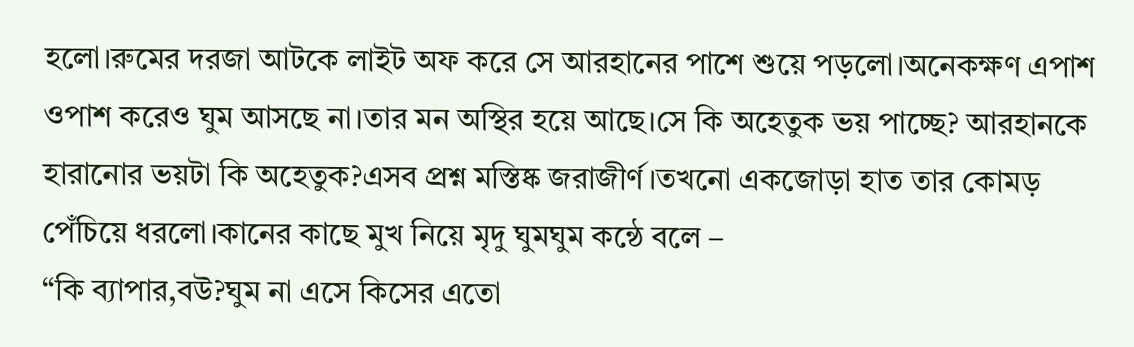হলো।রুমের দরজা আটকে লাইট অফ করে সে আরহানের পাশে শুয়ে পড়লো।অনেকক্ষণ এপাশ ওপাশ করেও ঘুম আসছে না।তার মন অস্থির হয়ে আছে।সে কি অহেতুক ভয় পাচ্ছে? আরহানকে হারানোর ভয়টা কি অহেতুক?এসব প্রশ্ন মস্তিষ্ক জরাজীর্ণ।তখনো একজোড়া হাত তার কোমড় পেঁচিয়ে ধরলো।কানের কাছে মুখ নিয়ে মৃদু ঘুমঘুম কন্ঠে বলে –
“কি ব্যাপার,বউ?ঘুম না এসে কিসের এতো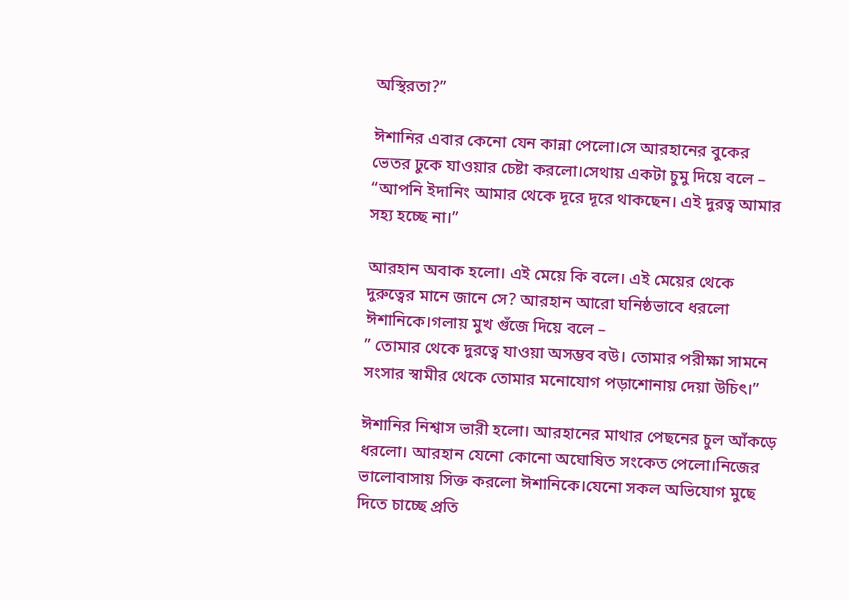অস্থিরতা?”

ঈশানির এবার কেনো যেন কান্না পেলো।সে আরহানের বুকের ভেতর ঢুকে যাওয়ার চেষ্টা করলো।সেথায় একটা চুমু দিয়ে বলে –
“আপনি ইদানিং আমার থেকে দূরে দূরে থাকছেন। এই দুরত্ব আমার সহ্য হচ্ছে না।”

আরহান অবাক হলো। এই মেয়ে কি বলে। এই মেয়ের থেকে দুরুত্বের মানে জানে সে? আরহান আরো ঘনিষ্ঠভাবে ধরলো ঈশানিকে।গলায় মুখ গুঁজে দিয়ে বলে –
” তোমার থেকে দুরত্বে যাওয়া অসম্ভব বউ। তোমার পরীক্ষা সামনে সংসার স্বামীর থেকে তোমার মনোযোগ পড়াশোনায় দেয়া উচিৎ।”

ঈশানির নিশ্বাস ভারী হলো। আরহানের মাথার পেছনের চুল আঁকড়ে ধরলো। আরহান যেনো কোনো অঘোষিত সংকেত পেলো।নিজের ভালোবাসায় সিক্ত করলো ঈশানিকে।যেনো সকল অভিযোগ মুছে দিতে চাচ্ছে প্রতি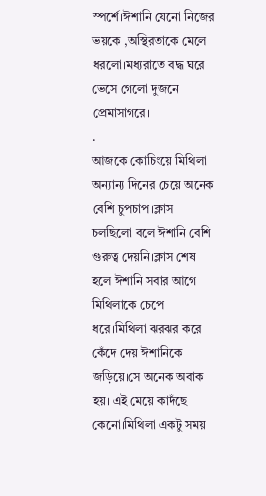স্পর্শে।ঈশানি যেনো নিজের ভয়কে ,অস্থিরতাকে মেলে ধরলো।মধ্যরাতে বদ্ধ ঘরে ভেসে গেলো দুজনে প্রেমাসাগরে।
.
আজকে কোচিংয়ে মিথিলা অন্যান্য দিনের চেয়ে অনেক বেশি চুপচাপ।ক্লাস চলছিলো বলে ঈশানি বেশি গুরুত্ব দেয়নি।ক্লাস শেষ হলে ঈশানি সবার আগে মিথিলাকে চেপে ধরে।মিথিলা ঝরঝর করে কেঁদে দেয় ঈশানিকে জড়িয়ে।সে অনেক অবাক হয়। এই মেয়ে কাদঁছে কেনো।মিথিলা একটু সময়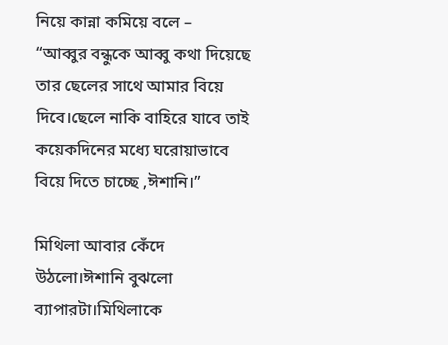নিয়ে কান্না কমিয়ে বলে –
“আব্বুর বন্ধুকে আব্বু কথা দিয়েছে তার ছেলের সাথে আমার বিয়ে দিবে।ছেলে নাকি বাহিরে যাবে তাই কয়েকদিনের মধ্যে ঘরোয়াভাবে বিয়ে দিতে চাচ্ছে ,ঈশানি।”

মিথিলা আবার কেঁদে উঠলো।ঈশানি বুঝলো ব্যাপারটা।মিথিলাকে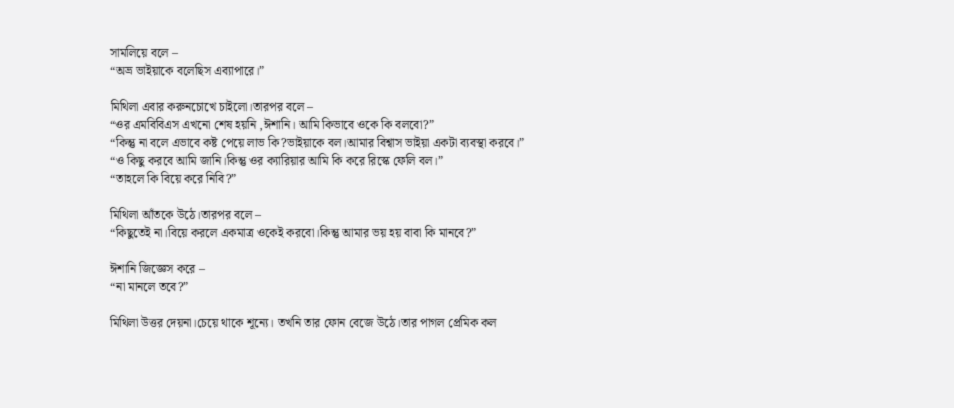সামলিয়ে বলে –
“অভ্র ভাইয়াকে বলেছিস এব্যাপারে।”

মিথিলা এবার করুনচোখে চাইলো।তারপর বলে –
“ওর এমবিবিএস এখনো শেষ হয়নি ,ঈশানি। আমি কিভাবে ওকে কি বলবো?”
“কিন্তু না বলে এভাবে কষ্ট পেয়ে লাভ কি?ভাইয়াকে বল।আমার বিশ্বাস ভাইয়া একটা ব্যবস্থা করবে।”
“ও কিছু করবে আমি জানি।কিন্তু ওর ক্যারিয়ার আমি কি করে রিস্কে ফেলি বল।”
“তাহলে কি বিয়ে করে নিবি?”

মিথিলা আঁতকে উঠে।তারপর বলে –
“কিছুতেই না।বিয়ে করলে একমাত্র ওকেই করবো।কিন্তু আমার ভয় হয় বাবা কি মানবে?”

ঈশানি জিজ্ঞেস করে –
“না মানলে তবে?”

মিথিলা উত্তর দেয়না।চেয়ে থাকে শূন্যে। তখনি তার ফোন বেজে উঠে।তার পাগল প্রেমিক কল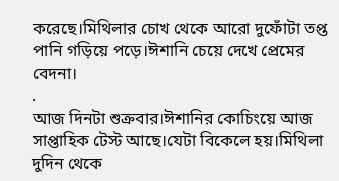করেছে।মিথিলার চোখ থেকে আরো দুফোঁটা তপ্ত পানি গড়িয়ে পড়ে।ঈশানি চেয়ে দেখে প্রেমের বেদনা।
.
আজ দিনটা শুক্রবার।ঈশানির কোচিংয়ে আজ সাপ্তাহিক টেস্ট আছে।যেটা বিকেলে হয়।মিথিলা দুদিন থেকে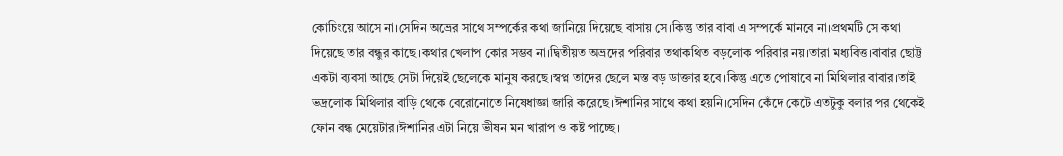কোচিংয়ে আসে না।সেদিন অভ্রের সাথে সম্পর্কের কথা জানিয়ে দিয়েছে বাসায় সে।কিন্তু তার বাবা এ সম্পর্কে মানবে না।প্রথমটি সে কথা দিয়েছে তার বন্ধুর কাছে।কথার খেলাপ কোর সম্ভব না।দ্বিতীয়ত অভ্রদের পরিবার তথাকথিত বড়লোক পরিবার নয়।তারা মধ্যবিত্ত।বাবার ছোট্ট একটা ব্যবসা আছে সেটা দিয়েই ছেলেকে মানুষ করছে।স্বপ্ন তাদের ছেলে মস্ত বড় ডাক্তার হবে।কিন্তু এতে পোষাবে না মিথিলার বাবার।তাই ভদ্রলোক মিথিলার বাড়ি থেকে বেরোনোতে নিষেধাজ্ঞা জারি করেছে।ঈশানির সাথে কথা হয়নি।সেদিন কেঁদে কেটে এতটুকু বলার পর থেকেই ফোন বন্ধ মেয়েটার।ঈশানির এটা নিয়ে ভীষন মন খারাপ ও কষ্ট পাচ্ছে।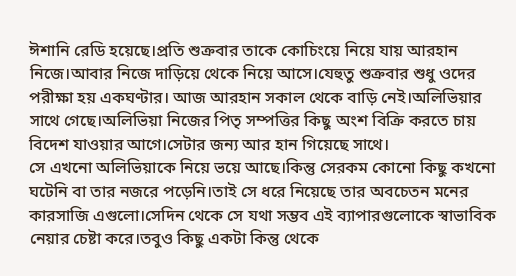ঈশানি রেডি হয়েছে।প্রতি শুক্রবার তাকে কোচিংয়ে নিয়ে যায় আরহান নিজে।আবার নিজে দাড়িয়ে থেকে নিয়ে আসে।যেহুতু শুক্রবার শুধু ওদের পরীক্ষা হয় একঘণ্টার। আজ আরহান সকাল থেকে বাড়ি নেই।অলিভিয়ার সাথে গেছে।অলিভিয়া নিজের পিতৃ সম্পত্তির কিছু অংশ বিক্রি করতে চায় বিদেশ যাওয়ার আগে।সেটার জন্য আর হান গিয়েছে সাথে।
সে এখনো অলিভিয়াকে নিয়ে ভয়ে আছে।কিন্তু সেরকম কোনো কিছু কখনো ঘটেনি বা তার নজরে পড়েনি।তাই সে ধরে নিয়েছে তার অবচেতন মনের কারসাজি এগুলো।সেদিন থেকে সে যথা সম্ভব এই ব্যাপারগুলোকে স্বাভাবিক নেয়ার চেষ্টা করে।তবুও কিছু একটা কিন্তু থেকে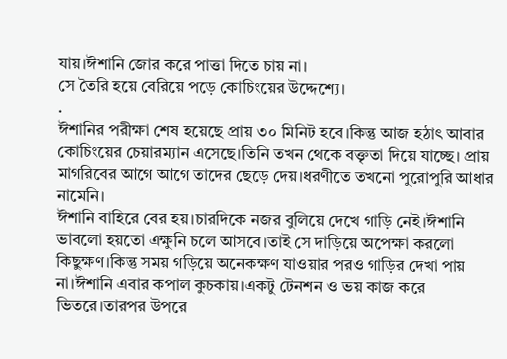যায়।ঈশানি জোর করে পাত্তা দিতে চায় না।
সে তৈরি হয়ে বেরিয়ে পড়ে কোচিংয়ের উদ্দেশ্যে।
.
ঈশানির পরীক্ষা শেষ হয়েছে প্রায় ৩০ মিনিট হবে।কিন্তু আজ হঠাৎ আবার কোচিংয়ের চেয়ারম্যান এসেছে।তিনি তখন থেকে বক্তৃতা দিয়ে যাচ্ছে। প্রায় মাগরিবের আগে আগে তাদের ছেড়ে দেয়।ধরণীতে তখনো পুরোপুরি আধার নামেনি।
ঈশানি বাহিরে বের হয়।চারদিকে নজর বুলিয়ে দেখে গাড়ি নেই।ঈশানি ভাবলো হয়তো এক্ষুনি চলে আসবে।তাই সে দাড়িয়ে অপেক্ষা করলো কিছুক্ষণ।কিন্তু সময় গড়িয়ে অনেকক্ষণ যাওয়ার পরও গাড়ির দেখা পায় না।ঈশানি এবার কপাল কুচকায়।একটু টেনশন ও ভয় কাজ করে ভিতরে।তারপর উপরে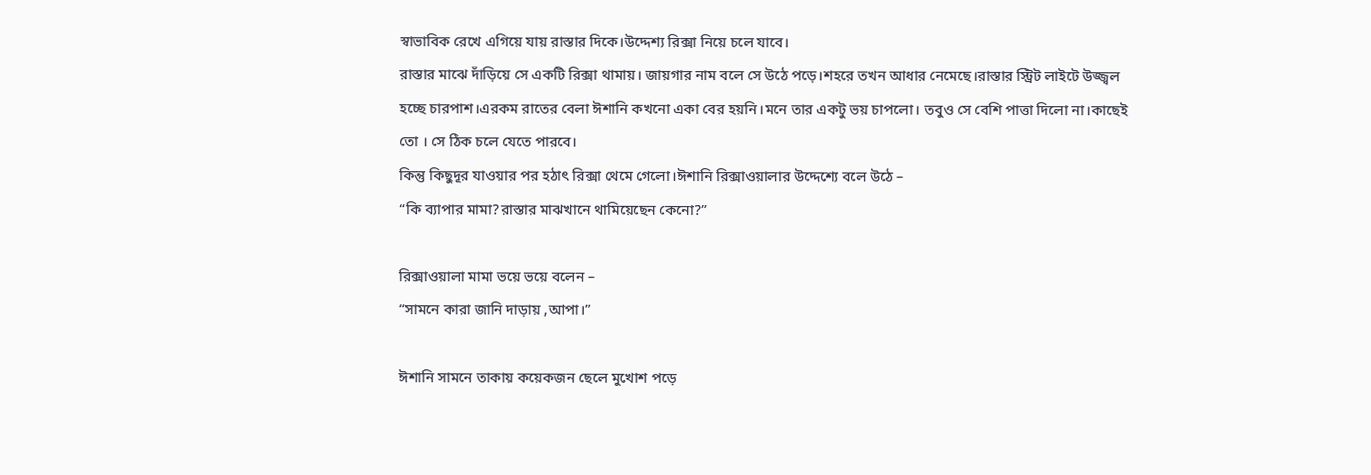স্বাভাবিক রেখে এগিয়ে যায় রাস্তার দিকে।উদ্দেশ্য রিক্সা নিয়ে চলে যাবে।
রাস্তার মাঝে দাঁড়িয়ে সে একটি রিক্সা থামায়। জায়গার নাম বলে সে উঠে পড়ে।শহরে তখন আধার নেমেছে।রাস্তার স্ট্রিট লাইটে উজ্জ্বল হচ্ছে চারপাশ।এরকম রাতের বেলা ঈশানি কখনো একা বের হয়নি।মনে তার একটু ভয় চাপলো। তবুও সে বেশি পাত্তা দিলো না।কাছেই তো । সে ঠিক চলে যেতে পারবে।
কিন্তু কিছুদূর যাওয়ার পর হঠাৎ রিক্সা থেমে গেলো।ঈশানি রিক্সাওয়ালার উদ্দেশ্যে বলে উঠে –
“কি ব্যাপার মামা?রাস্তার মাঝখানে থামিয়েছেন কেনো?”

রিক্সাওয়ালা মামা ভয়ে ভয়ে বলেন –
“সামনে কারা জানি দাড়ায় ,আপা।”

ঈশানি সামনে তাকায় কয়েকজন ছেলে মুখোশ পড়ে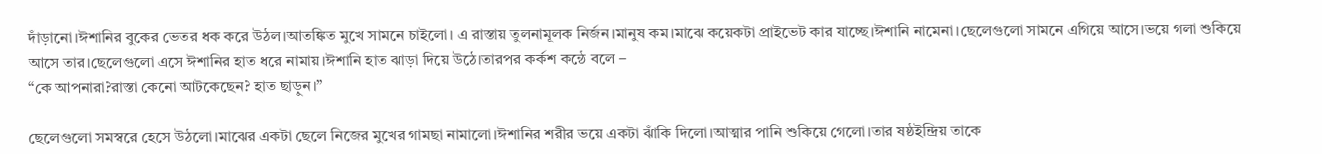দাঁড়ানো।ঈশানির বুকের ভেতর ধক করে উঠল।আতঙ্কিত মুখে সামনে চাইলো। এ রাস্তায় তুলনামূলক নির্জন।মানুষ কম।মাঝে কয়েকটা প্রাইভেট কার যাচ্ছে।ঈশানি নামেনা।ছেলেগুলো সামনে এগিয়ে আসে।ভয়ে গলা শুকিয়ে আসে তার।ছেলেগুলো এসে ঈশানির হাত ধরে নামায়।ঈশানি হাত ঝাড়া দিয়ে উঠে।তারপর কর্কশ কন্ঠে বলে –
“কে আপনারা?রাস্তা কেনো আটকেছেন? হাত ছাড়ুন।”

ছেলেগুলো সমস্বরে হেসে উঠলো।মাঝের একটা ছেলে নিজের মুখের গামছা নামালো।ঈশানির শরীর ভয়ে একটা ঝাঁকি দিলো।আত্মার পানি শুকিয়ে গেলো।তার ষষ্ঠইন্দ্রিয় তাকে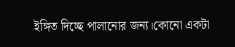ইঙ্গিত দিচ্ছে পালানোর জন্য।কোনো একটা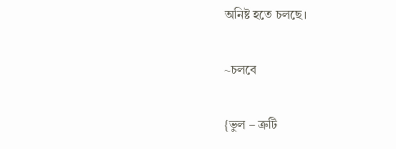অনিষ্ট হতে চলছে।

~চলবে

{ভুল – ত্রুটি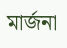মার্জনা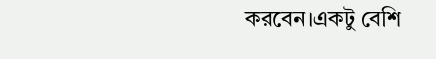করবেন।একটু বেশি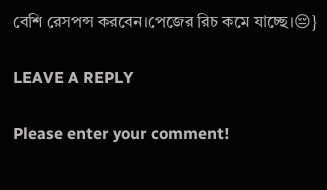বেশি রেসপন্স করবেন।পেজের রিচ কমে যাচ্ছে।😔}

LEAVE A REPLY

Please enter your comment!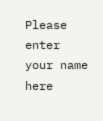Please enter your name here